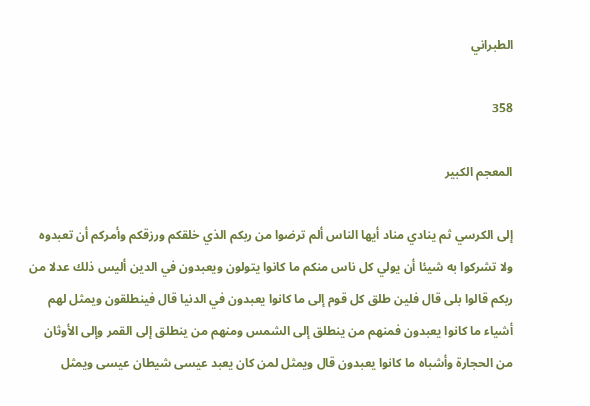الطبراني

358

المعجم الكبير

إلى الكرسي ثم ينادي مناد أيها الناس ألم ترضوا من ربكم الذي خلقكم ورزقكم وأمركم أن تعبدوه ولا تشركوا به شيئا أن يولي كل ناس منكم ما كانوا يتولون ويعبدون في الدين أليس ذلك عدلا من ربكم قالوا بلى قال فلين طلق كل قوم إلى ما كانوا يعبدون في الدنيا قال فينطلقون ويمثل لهم أشياء ما كانوا يعبدون فمنهم من ينطلق إلى الشمس ومنهم من ينطلق إلى القمر وإلى الأوثان من الحجارة وأشباه ما كانوا يعبدون قال ويمثل لمن كان يعبد عيسى شيطان عيسى ويمثل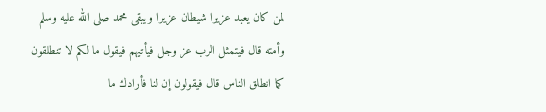لمن كان يعبد عزيرا شيطان عزيرا ويبقى محمد صلى الله عليه وسلم وأمته قال فيتمثل الرب عز وجل فيأتيهم فيقول ما لكم لا تنطلقون كما انطلق الناس قال فيقولون إن لنا فأرادك ما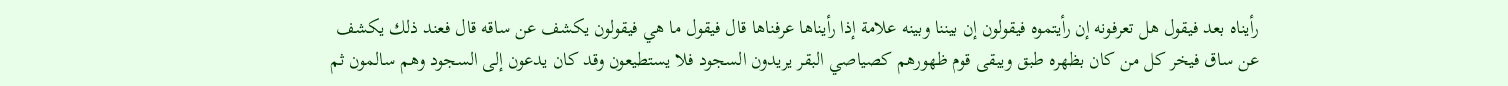رأيناه بعد فيقول هل تعرفونه إن رأيتموه فيقولون إن بيننا وبينه علامة إذا رأيناها عرفناها قال فيقول ما هي فيقولون يكشف عن ساقه قال فعند ذلك يكشف عن ساق فيخر كل من كان بظهره طبق ويبقى قوم ظهورهم كصياصي البقر يريدون السجود فلا يستطيعون وقد كان يدعون إلى السجود وهم سالمون ثم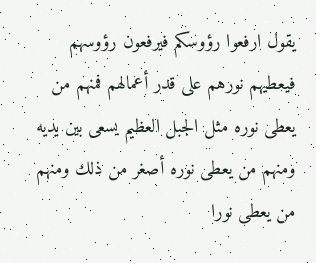يقول ارفعوا رؤوسكم فيرفعون رؤوسهم فيعطيهم نورهم على قدر أعمالهم فمنهم من يعطى نوره مثل الجبل العظيم يسعى بين يديه ومنهم من يعطى نوره أصغر من ذلك ومنهم من يعطى نورا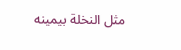مثل النخلة بيمينه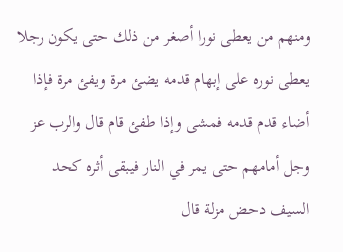ومنهم من يعطى نورا أصغر من ذلك حتى يكون رجلا يعطى نوره على إبهام قدمه يضئ مرة ويفئ مرة فإذا أضاء قدم قدمه فمشى وإذا طفئ قام قال والرب عز وجل أمامهم حتى يمر في النار فيبقى أثره كحد السيف دحض مزلة قال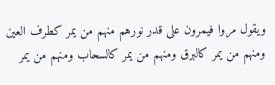ويقول مروا فيمرون على قدر نورهم منهم من يمر كطرف العين ومنهم من يمر كالبرق ومنهم من يمر كالسحاب ومنهم من يمر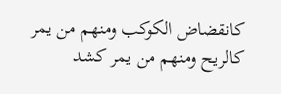كانقضاض الكوكب ومنهم من يمر كالريح ومنهم من يمر كشد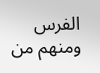الفرس ومنهم من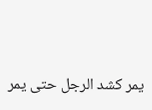يمر كشد الرجل حتى يمر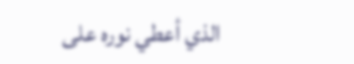الذي أعطي نوره على